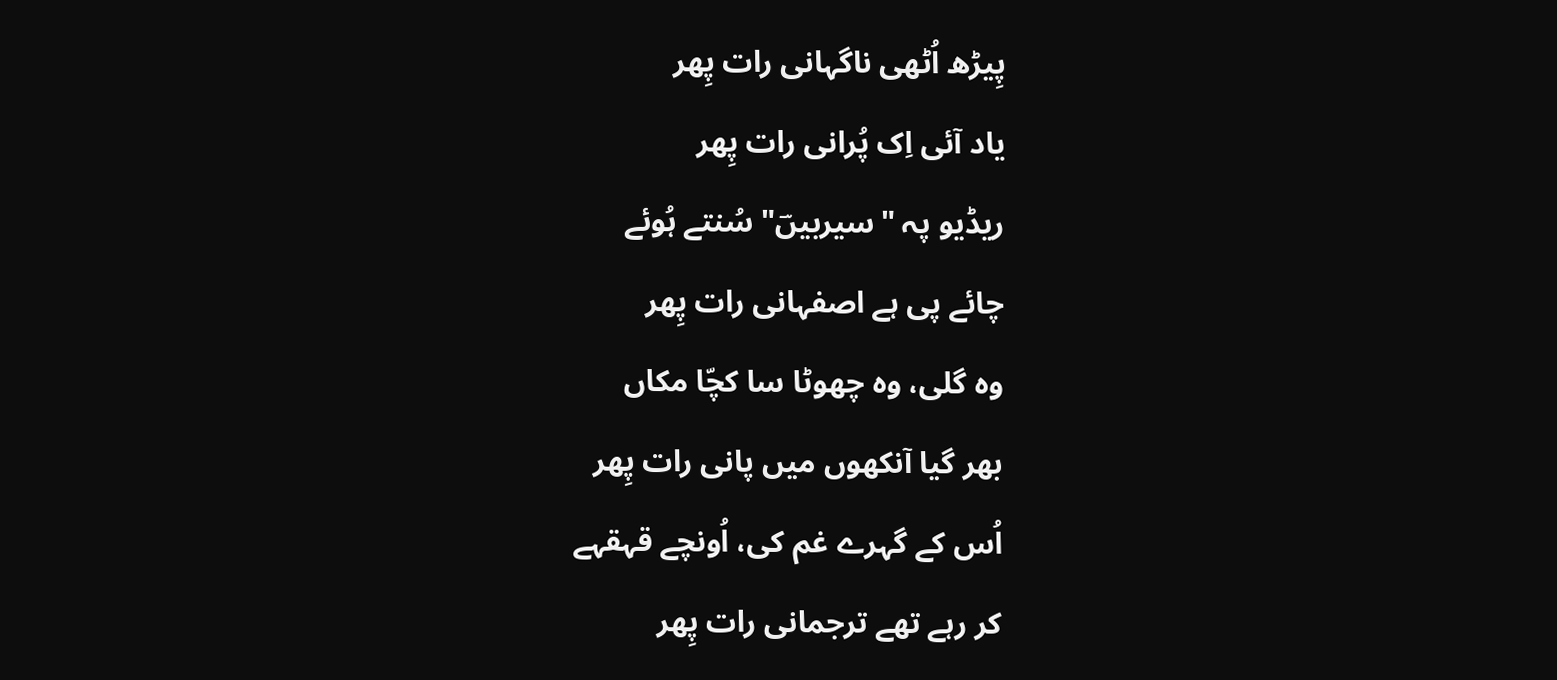پِیڑھ اُٹھی ناگہانی رات پِھر
یاد آئی اِک پُرانی رات پِھر
ریڈیو پہ "سیربیںؔ" سُنتے ہُوئے
چائے پی ہے اصفہانی رات پِھر
وہ گلی، وہ چھوٹا سا کچّا مکاں
بھر گیا آنکھوں میں پانی رات پِھر
اُس کے گہرے غم کی، اُونچے قہقہے
کر رہے تھے ترجمانی رات پِھر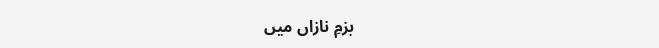بزمِ نازاں میں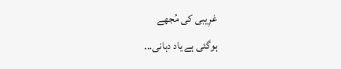غرِیبی کی مُجھے
ہوگئی ہے یاد دہانی...